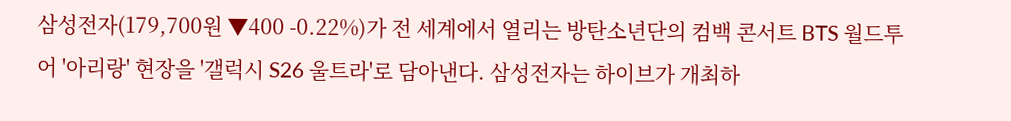삼성전자(179,700원 ▼400 -0.22%)가 전 세계에서 열리는 방탄소년단의 컴백 콘서트 BTS 월드투어 '아리랑' 현장을 '갤럭시 S26 울트라'로 담아낸다. 삼성전자는 하이브가 개최하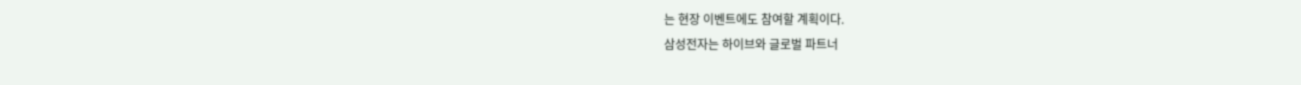는 현장 이벤트에도 참여할 계획이다.
삼성전자는 하이브와 글로벌 파트너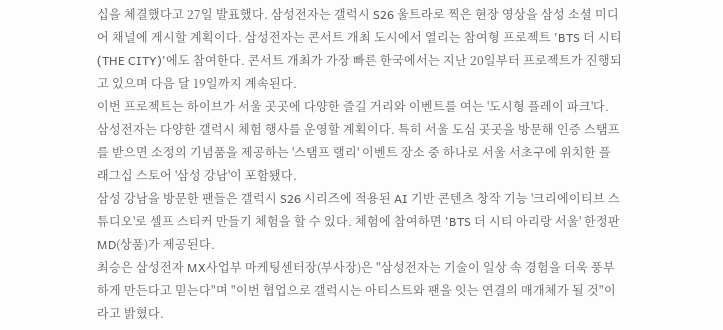십을 체결했다고 27일 발표했다. 삼성전자는 갤럭시 S26 울트라로 찍은 현장 영상을 삼성 소셜 미디어 채널에 게시할 계획이다. 삼성전자는 콘서트 개최 도시에서 열리는 참여형 프로젝트 'BTS 더 시티(THE CITY)'에도 참여한다. 콘서트 개최가 가장 빠른 한국에서는 지난 20일부터 프로젝트가 진행되고 있으며 다음 달 19일까지 계속된다.
이번 프로젝트는 하이브가 서울 곳곳에 다양한 즐길 거리와 이벤트를 여는 '도시형 플레이 파크'다. 삼성전자는 다양한 갤럭시 체험 행사를 운영할 계획이다. 특히 서울 도심 곳곳을 방문해 인증 스탬프를 받으면 소정의 기념품을 제공하는 '스탬프 랠리' 이벤트 장소 중 하나로 서울 서초구에 위치한 플래그십 스토어 '삼성 강남'이 포함됐다.
삼성 강남을 방문한 팬들은 갤럭시 S26 시리즈에 적용된 AI 기반 콘텐츠 창작 기능 '크리에이티브 스튜디오'로 셀프 스티커 만들기 체험을 할 수 있다. 체험에 참여하면 'BTS 더 시티 아리랑 서울' 한정판 MD(상품)가 제공된다.
최승은 삼성전자 MX사업부 마케팅센터장(부사장)은 "삼성전자는 기술이 일상 속 경험을 더욱 풍부하게 만든다고 믿는다"며 "이번 협업으로 갤럭시는 아티스트와 팬을 잇는 연결의 매개체가 될 것"이라고 밝혔다.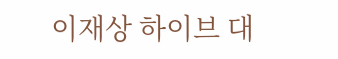이재상 하이브 대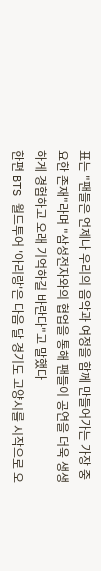표는 "팬들은 언제나 우리의 음악과 여정을 함께 만들어가는 가장 중요한 존재"라며 "삼성전자와의 협업을 통해 팬들이 공연을 더욱 생생하게 경험하고 오래 기억하길 바란다"고 말했다
한편 BTS 월드투어 '아리랑'은 다음 달 경기도 고양시를 시작으로 오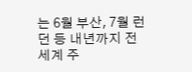는 6월 부산, 7월 런던 등 내년까지 전 세계 주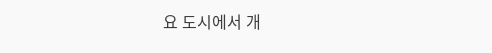요 도시에서 개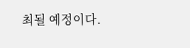최될 예정이다.